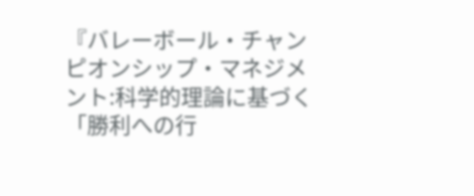『バレーボール・チャンピオンシップ・マネジメント:科学的理論に基づく「勝利への行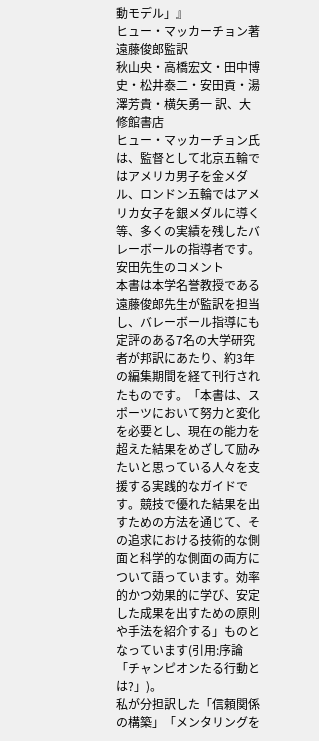動モデル」』
ヒュー・マッカーチョン著 遠藤俊郎監訳
秋山央・高橋宏文・田中博史・松井泰二・安田貢・湯澤芳貴・横矢勇一 訳、大修館書店
ヒュー・マッカーチョン氏は、監督として北京五輪ではアメリカ男子を金メダル、ロンドン五輪ではアメリカ女子を銀メダルに導く等、多くの実績を残したバレーボールの指導者です。
安田先生のコメント
本書は本学名誉教授である遠藤俊郎先生が監訳を担当し、バレーボール指導にも定評のある7名の大学研究者が邦訳にあたり、約3年の編集期間を経て刊行されたものです。「本書は、スポーツにおいて努力と変化を必要とし、現在の能力を超えた結果をめざして励みたいと思っている人々を支援する実践的なガイドです。競技で優れた結果を出すための方法を通じて、その追求における技術的な側面と科学的な側面の両方について語っています。効率的かつ効果的に学び、安定した成果を出すための原則や手法を紹介する」ものとなっています(引用:序論「チャンピオンたる行動とは?」)。
私が分担訳した「信頼関係の構築」「メンタリングを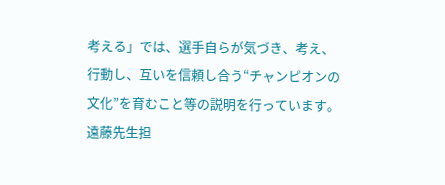考える」では、選手自らが気づき、考え、行動し、互いを信頼し合う“チャンピオンの文化”を育むこと等の説明を行っています。
遠藤先生担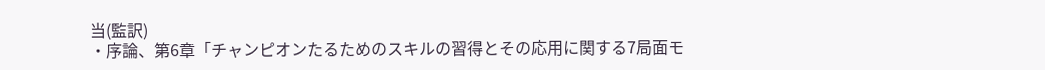当(監訳)
・序論、第6章「チャンピオンたるためのスキルの習得とその応用に関する7局面モ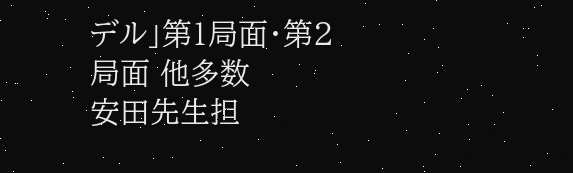デル」第1局面・第2局面 他多数
安田先生担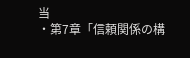当
・第7章「信頼関係の構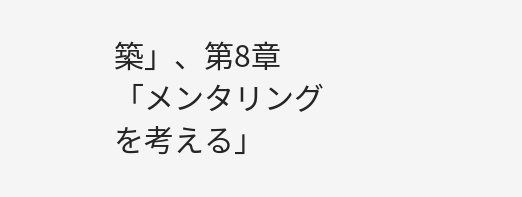築」、第8章「メンタリングを考える」